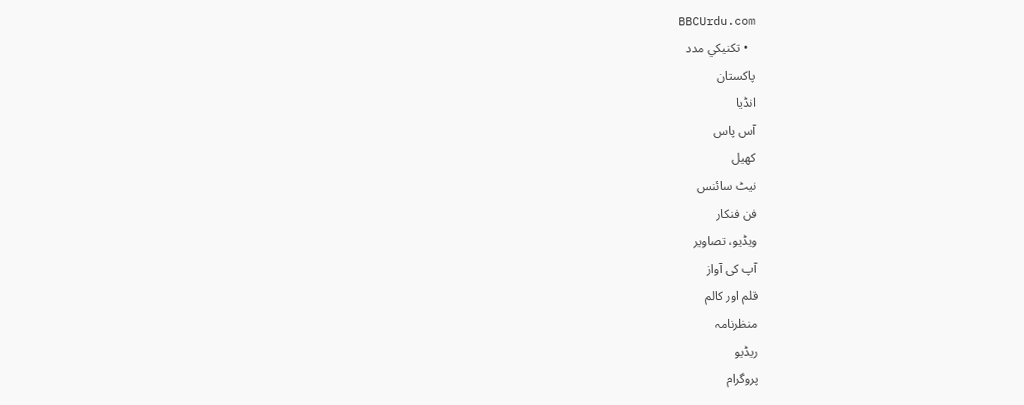BBCUrdu.com
  • تکنيکي مدد
پاکستان
انڈیا
آس پاس
کھیل
نیٹ سائنس
فن فنکار
ویڈیو، تصاویر
آپ کی آواز
قلم اور کالم
منظرنامہ
ریڈیو
پروگرام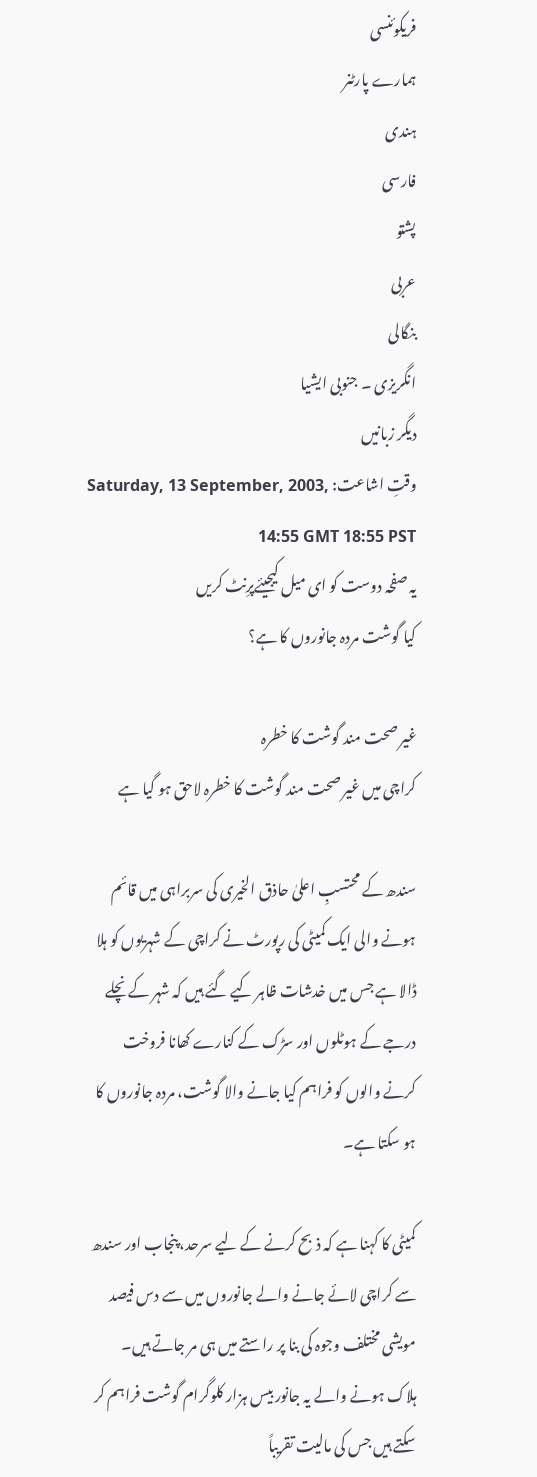فریکوئنسی
ہمارے پارٹنر
ہندی
فارسی
پشتو
عربی
بنگالی
انگریزی ۔ جنوبی ایشیا
دیگر زبانیں
وقتِ اشاعت: Saturday, 13 September, 2003, 14:55 GMT 18:55 PST
یہ صفحہ دوست کو ای میل کیجیئےپرِنٹ کریں
کیا گوشت مردہ جانوروں کا ہے؟

غیر صحت مند گوشت کا خطرہ
کراچی میں غیر صحت مند گوشت کا خطرہ لاحق ہو گیا ہے

سندھ کے محتسبِ اعلیٰ حاذق الخیری کی سربراہی میں قائم ہونے والی ایک کمیٹی کی رپورٹ نے کراچی کے شہریوں کو ہلا ڈالا ہے جس میں خدشات ظاہر کیے گئے ہیں کہ شہر کے نچلے درجے کے ہوٹلوں اور سڑک کے کنارے کھانا فروخت کرنے والوں کو فراہم کیا جانے والا گوشت، مردہ جانوروں کا ہو سکتا ہے۔

کمیٹی کا کہنا ہے کہ ذبح کرنے کے لیے سرحد، پنجاب اور سندھ سے کراچی لائے جانے والے جانوروں میں سے دس فیصد مویشی مختلف وجوہ کی بنا پر راستے میں ہی مر جاتے ہیں۔ ہلاک ہونے والے یہ جانور بیس ہزار کلوگرام گوشت فراہم کر سکتے ہیں جس کی مالیت تقریباً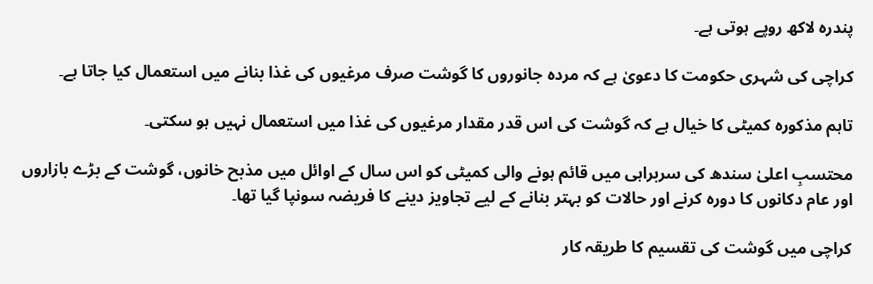پندرہ لاکھ روپے ہوتی ہے۔

کراچی کی شہری حکومت کا دعویٰ ہے کہ مردہ جانوروں کا گوشت صرف مرغیوں کی غذا بنانے میں استعمال کیا جاتا ہے۔

تاہم مذکورہ کمیٹی کا خیال ہے کہ گوشت کی اس قدر مقدار مرغیوں کی غذا میں استعمال نہیں ہو سکتی۔

محتسبِ اعلیٰ سندھ کی سربراہی میں قائم ہونے والی کمیٹی کو اس سال کے اوائل میں مذبح خانوں، گوشت کے بڑے بازاروں اور عام دکانوں کا دورہ کرنے اور حالات کو بہتر بنانے کے لیے تجاویز دینے کا فریضہ سونپا گیا تھا۔

کراچی میں گوشت کی تقسیم کا طریقہ کار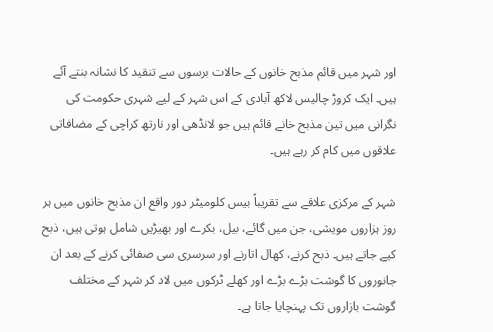اور شہر میں قائم مذبح خانوں کے حالات برسوں سے تنقید کا نشانہ بنتے آئے ہیں۔ ایک کروڑ چالیس لاکھ آبادی کے اس شہر کے لیے شہری حکومت کی نگرانی میں تین مذبح خانے قائم ہیں جو لانڈھی اور نارتھ کراچی کے مضافاتی علاقوں میں کام کر رہے ہیں۔

شہر کے مرکزی علاقے سے تقریباً بیس کلومیٹر دور واقع ان مذبح خانوں میں ہر روز ہزاروں مویشی، جن میں گائے، بیل، بکرے اور بھیڑیں شامل ہوتی ہیں، ذبح کیے جاتے ہیں۔ ذبح کرنے، کھال اتارنے اور سرسری سی صفائی کرنے کے بعد ان جانوروں کا گوشت بڑے بڑے اور کھلے ٹرکوں میں لاد کر شہر کے مختلف گوشت بازاروں تک پہنچایا جاتا ہے۔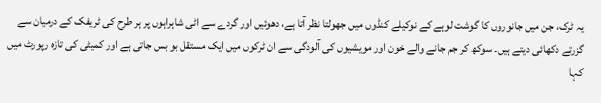یہ ٹرک، جن میں جانوروں کا گوشت لوہے کے نوکیلے کنڈوں میں جھولتا نظر آتا ہے، دھوئیں اور گردے سے اٹی شاہراہوں پر ہر طرح کی ٹریفک کے درمیان سے گزرتے دکھائی دیتے ہیں۔ سوکھ کر جم جانے والے خون اور مویشیوں کی آلودگی سے ان ٹرکوں میں ایک مستقل بو بس جاتی ہے اور کمیٹی کی تازہ رپورٹ میں کہا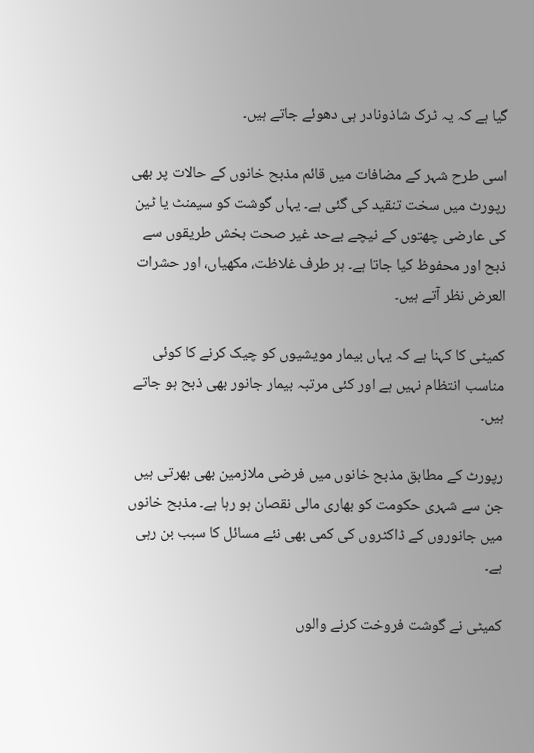گیا ہے کہ یہ ٹرک شاذونادر ہی دھوئے جاتے ہیں۔

اسی طرح شہر کے مضافات میں قائم مذبح خانوں کے حالات پر بھی رپورٹ میں سخت تنقید کی گئی ہے۔ یہاں گوشت کو سیمنٹ یا ٹین کی عارضی چھتوں کے نیچے بےحد غیر صحت بخش طریقوں سے ذبح اور محفوظ کیا جاتا ہے۔ ہر طرف غلاظت، مکھیاں، اور حشرات العرض نظر آتے ہیں۔

کمیٹی کا کہنا ہے کہ یہاں بیمار مویشیوں کو چیک کرنے کا کوئی مناسب انتظام نہیں ہے اور کئی مرتبہ بیمار جانور بھی ذبح ہو جاتے ہیں۔

رپورٹ کے مطابق مذبح خانوں میں فرضی ملازمین بھی بھرتی ہیں جن سے شہری حکومت کو بھاری مالی نقصان ہو رہا ہے۔ مذبح خانوں میں جانوروں کے ڈاکٹروں کی کمی بھی نئے مسائل کا سبب بن رہی ہے۔

کمیٹی نے گوشت فروخت کرنے والوں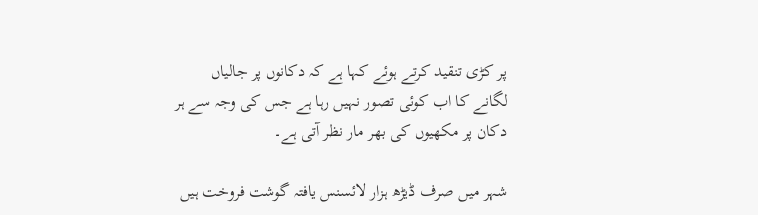پر کڑی تنقید کرتے ہوئے کہا ہے کہ دکانوں پر جالیاں لگانے کا اب کوئی تصور نہیں رہا ہے جس کی وجہ سے ہر دکان پر مکھیوں کی بھر مار نظر آتی ہے۔

شہر میں صرف ڈیڑھ ہزار لائسنس یافتہ گوشت فروخت ہیں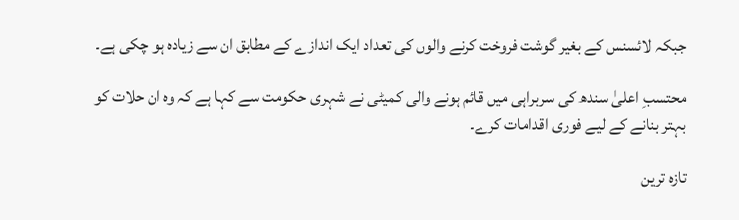جبکہ لائسنس کے بغیر گوشت فروخت کرنے والوں کی تعداد ایک اندازے کے مطابق ان سے زیادہ ہو چکی ہے۔

محتسبِ اعلیٰ سندھ کی سربراہی میں قائم ہونے والی کمیٹی نے شہری حکومت سے کہا ہے کہ وہ ان حلات کو بہتر بنانے کے لیے فوری اقدامات کرے۔

تازہ ترین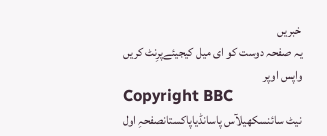خبریں
یہ صفحہ دوست کو ای میل کیجیئےپرِنٹ کریں
واپس اوپر
Copyright BBC
نیٹ سائنسکھیلآس پاسانڈیاپاکستانصفحہِ اول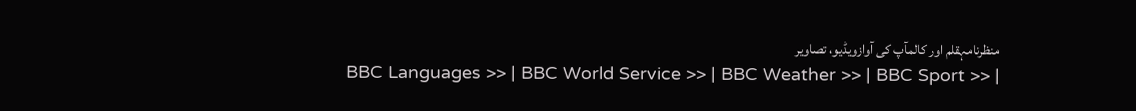منظرنامہقلم اور کالمآپ کی آوازویڈیو، تصاویر
BBC Languages >> | BBC World Service >> | BBC Weather >> | BBC Sport >> |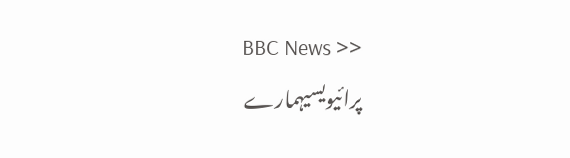BBC News >>
پرائیویسیہمارے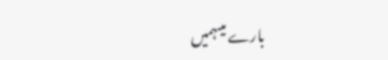بارے میںہمیں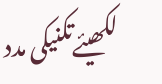لکھیئےتکنیکی مدد